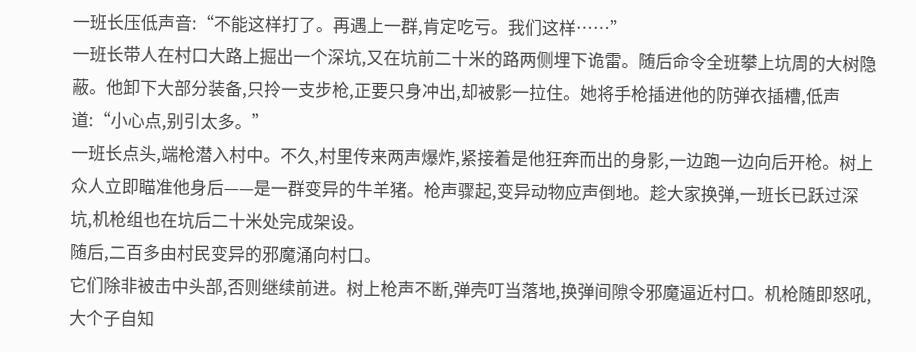一班长压低声音:“不能这样打了。再遇上一群,肯定吃亏。我们这样……”
一班长带人在村口大路上掘出一个深坑,又在坑前二十米的路两侧埋下诡雷。随后命令全班攀上坑周的大树隐蔽。他卸下大部分装备,只拎一支步枪,正要只身冲出,却被影一拉住。她将手枪插进他的防弹衣插槽,低声道:“小心点,别引太多。”
一班长点头,端枪潜入村中。不久,村里传来两声爆炸,紧接着是他狂奔而出的身影,一边跑一边向后开枪。树上众人立即瞄准他身后——是一群变异的牛羊猪。枪声骤起,变异动物应声倒地。趁大家换弹,一班长已跃过深坑,机枪组也在坑后二十米处完成架设。
随后,二百多由村民变异的邪魔涌向村口。
它们除非被击中头部,否则继续前进。树上枪声不断,弹壳叮当落地,换弹间隙令邪魔逼近村口。机枪随即怒吼,大个子自知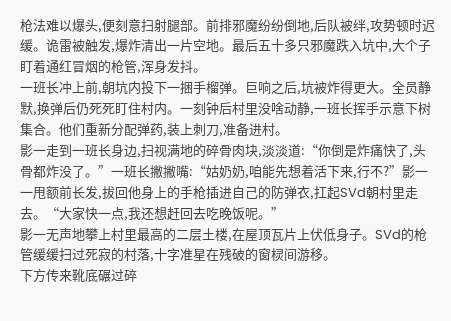枪法难以爆头,便刻意扫射腿部。前排邪魔纷纷倒地,后队被绊,攻势顿时迟缓。诡雷被触发,爆炸清出一片空地。最后五十多只邪魔跌入坑中,大个子盯着通红冒烟的枪管,浑身发抖。
一班长冲上前,朝坑内投下一捆手榴弹。巨响之后,坑被炸得更大。全员静默,换弹后仍死死盯住村内。一刻钟后村里没啥动静,一班长挥手示意下树集合。他们重新分配弹药,装上刺刀,准备进村。
影一走到一班长身边,扫视满地的碎骨肉块,淡淡道:“你倒是炸痛快了,头骨都炸没了。”一班长撇撇嘴:“姑奶奶,咱能先想着活下来,行不?”影一一甩额前长发,拔回他身上的手枪插进自己的防弹衣,扛起SVd朝村里走去。“大家快一点,我还想赶回去吃晚饭呢。”
影一无声地攀上村里最高的二层土楼,在屋顶瓦片上伏低身子。SVd的枪管缓缓扫过死寂的村落,十字准星在残破的窗棂间游移。
下方传来靴底碾过碎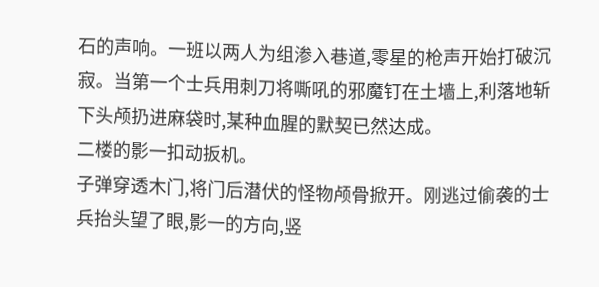石的声响。一班以两人为组渗入巷道,零星的枪声开始打破沉寂。当第一个士兵用刺刀将嘶吼的邪魔钉在土墙上,利落地斩下头颅扔进麻袋时,某种血腥的默契已然达成。
二楼的影一扣动扳机。
子弹穿透木门,将门后潜伏的怪物颅骨掀开。刚逃过偷袭的士兵抬头望了眼,影一的方向,竖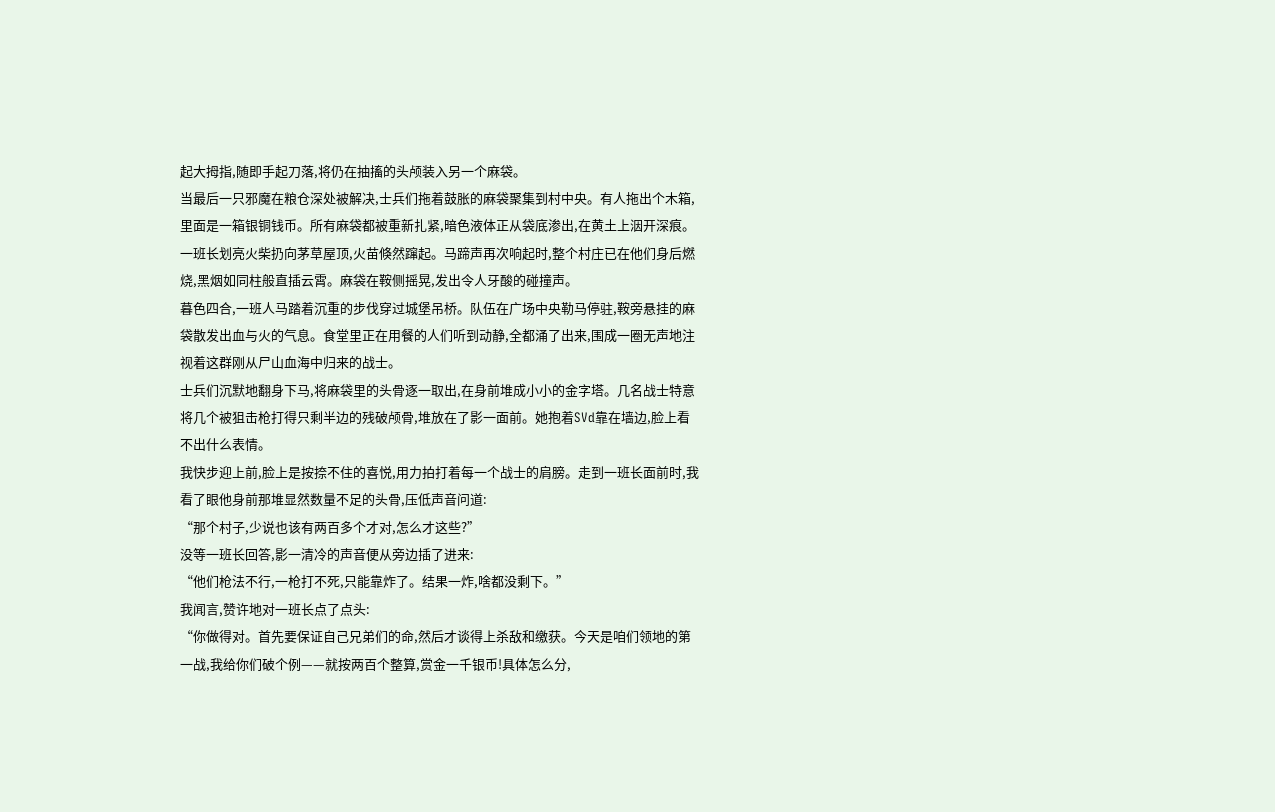起大拇指,随即手起刀落,将仍在抽搐的头颅装入另一个麻袋。
当最后一只邪魔在粮仓深处被解决,士兵们拖着鼓胀的麻袋聚集到村中央。有人拖出个木箱,里面是一箱银铜钱币。所有麻袋都被重新扎紧,暗色液体正从袋底渗出,在黄土上洇开深痕。
一班长划亮火柴扔向茅草屋顶,火苗倏然蹿起。马蹄声再次响起时,整个村庄已在他们身后燃烧,黑烟如同柱般直插云霄。麻袋在鞍侧摇晃,发出令人牙酸的碰撞声。
暮色四合,一班人马踏着沉重的步伐穿过城堡吊桥。队伍在广场中央勒马停驻,鞍旁悬挂的麻袋散发出血与火的气息。食堂里正在用餐的人们听到动静,全都涌了出来,围成一圈无声地注视着这群刚从尸山血海中归来的战士。
士兵们沉默地翻身下马,将麻袋里的头骨逐一取出,在身前堆成小小的金字塔。几名战士特意将几个被狙击枪打得只剩半边的残破颅骨,堆放在了影一面前。她抱着SVd靠在墙边,脸上看不出什么表情。
我快步迎上前,脸上是按捺不住的喜悦,用力拍打着每一个战士的肩膀。走到一班长面前时,我看了眼他身前那堆显然数量不足的头骨,压低声音问道:
“那个村子,少说也该有两百多个才对,怎么才这些?”
没等一班长回答,影一清冷的声音便从旁边插了进来:
“他们枪法不行,一枪打不死,只能靠炸了。结果一炸,啥都没剩下。”
我闻言,赞许地对一班长点了点头:
“你做得对。首先要保证自己兄弟们的命,然后才谈得上杀敌和缴获。今天是咱们领地的第一战,我给你们破个例——就按两百个整算,赏金一千银币!具体怎么分,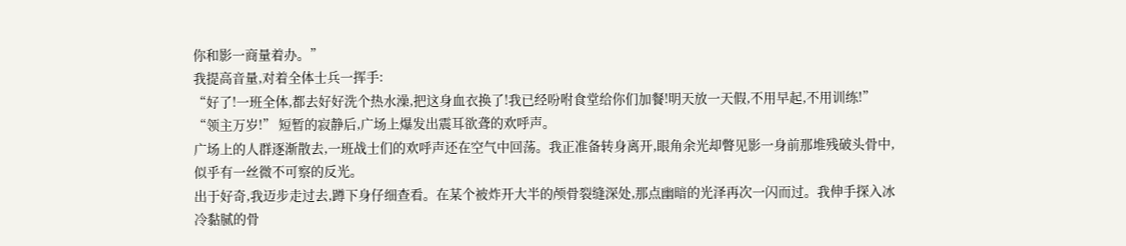你和影一商量着办。”
我提高音量,对着全体士兵一挥手:
“好了!一班全体,都去好好洗个热水澡,把这身血衣换了!我已经吩咐食堂给你们加餐!明天放一天假,不用早起,不用训练!”
“领主万岁!” 短暂的寂静后,广场上爆发出震耳欲聋的欢呼声。
广场上的人群逐渐散去,一班战士们的欢呼声还在空气中回荡。我正准备转身离开,眼角余光却瞥见影一身前那堆残破头骨中,似乎有一丝微不可察的反光。
出于好奇,我迈步走过去,蹲下身仔细查看。在某个被炸开大半的颅骨裂缝深处,那点幽暗的光泽再次一闪而过。我伸手探入冰冷黏腻的骨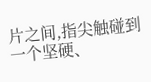片之间,指尖触碰到一个坚硬、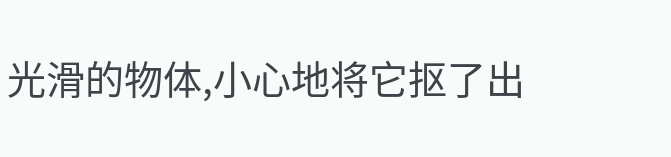光滑的物体,小心地将它抠了出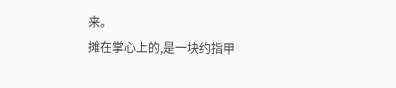来。
摊在掌心上的,是一块约指甲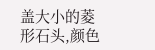盖大小的菱形石头,颜色